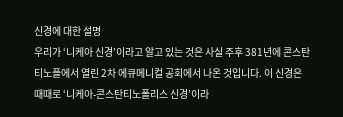신경에 대한 설명
우리가 ‘니케아 신경’이라고 알고 있는 것은 사실 주후 381년에 콘스탄티노플에서 열린 2차 에큐메니컬 공회에서 나온 것입니다. 이 신경은 때때로 ‘니케아-콘스탄티노폴리스 신경’이라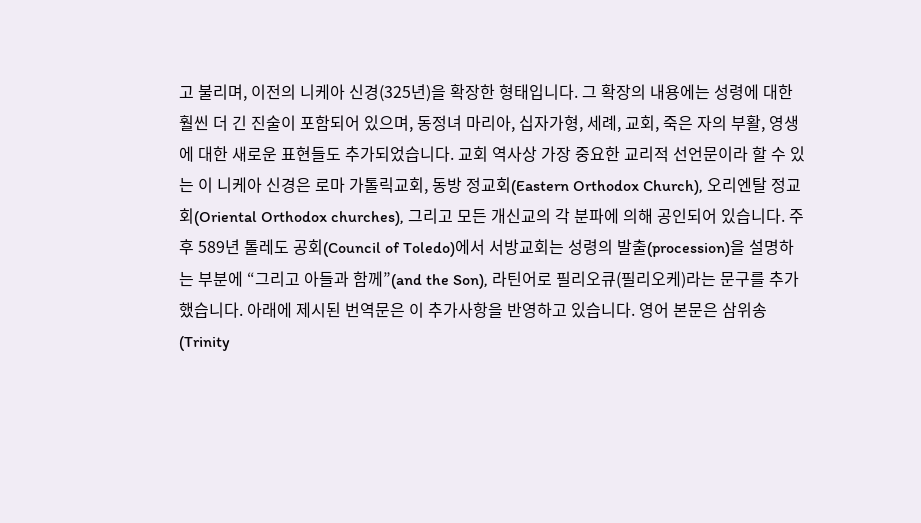고 불리며, 이전의 니케아 신경(325년)을 확장한 형태입니다. 그 확장의 내용에는 성령에 대한 훨씬 더 긴 진술이 포함되어 있으며, 동정녀 마리아, 십자가형, 세례, 교회, 죽은 자의 부활, 영생에 대한 새로운 표현들도 추가되었습니다. 교회 역사상 가장 중요한 교리적 선언문이라 할 수 있는 이 니케아 신경은 로마 가톨릭교회, 동방 정교회(Eastern Orthodox Church), 오리엔탈 정교회(Oriental Orthodox churches), 그리고 모든 개신교의 각 분파에 의해 공인되어 있습니다. 주후 589년 톨레도 공회(Council of Toledo)에서 서방교회는 성령의 발출(procession)을 설명하는 부분에 “그리고 아들과 함께”(and the Son), 라틴어로 필리오큐(필리오케)라는 문구를 추가했습니다. 아래에 제시된 번역문은 이 추가사항을 반영하고 있습니다. 영어 본문은 삼위송(Trinity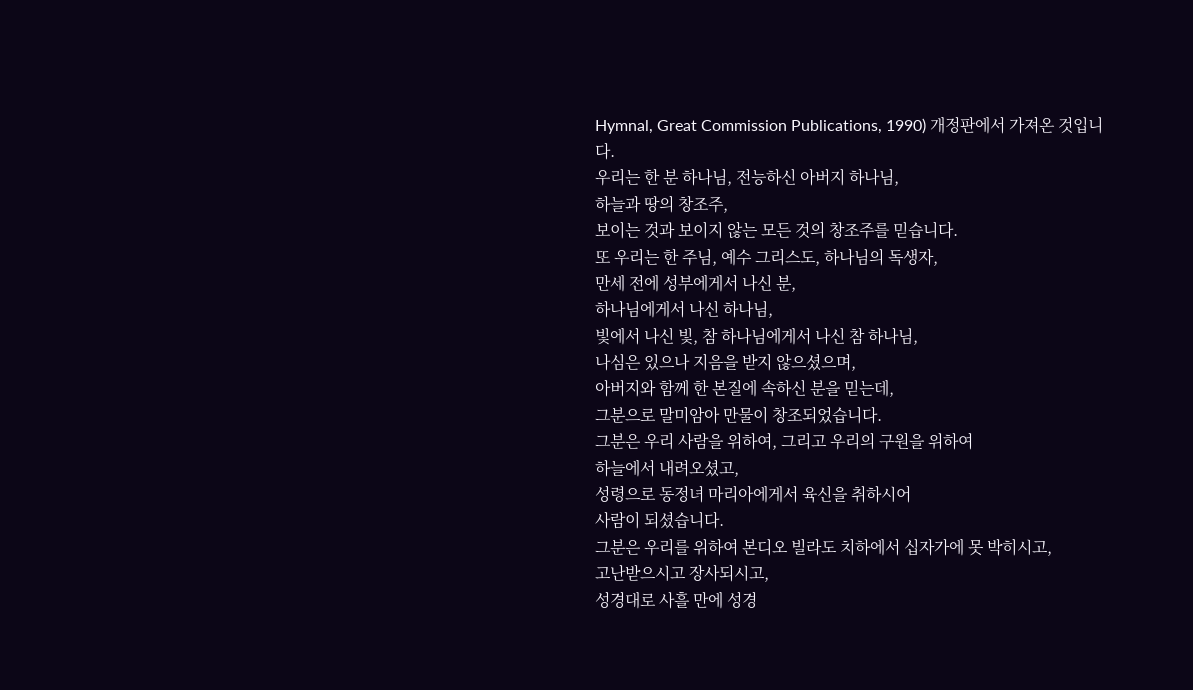Hymnal, Great Commission Publications, 1990) 개정판에서 가져온 것입니다.
우리는 한 분 하나님, 전능하신 아버지 하나님,
하늘과 땅의 창조주,
보이는 것과 보이지 않는 모든 것의 창조주를 믿습니다.
또 우리는 한 주님, 예수 그리스도, 하나님의 독생자,
만세 전에 성부에게서 나신 분,
하나님에게서 나신 하나님,
빛에서 나신 빛, 참 하나님에게서 나신 참 하나님,
나심은 있으나 지음을 받지 않으셨으며,
아버지와 함께 한 본질에 속하신 분을 믿는데,
그분으로 말미암아 만물이 창조되었습니다.
그분은 우리 사람을 위하여, 그리고 우리의 구원을 위하여
하늘에서 내려오셨고,
성령으로 동정녀 마리아에게서 육신을 취하시어
사람이 되셨습니다.
그분은 우리를 위하여 본디오 빌라도 치하에서 십자가에 못 박히시고,
고난받으시고 장사되시고,
성경대로 사흘 만에 성경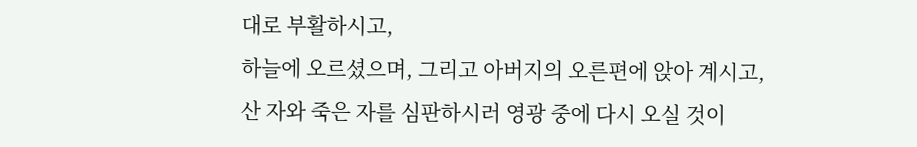대로 부활하시고,
하늘에 오르셨으며, 그리고 아버지의 오른편에 앉아 계시고,
산 자와 죽은 자를 심판하시러 영광 중에 다시 오실 것이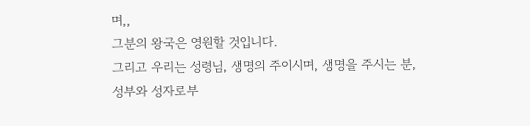며,,
그분의 왕국은 영원할 것입니다.
그리고 우리는 성령님, 생명의 주이시며, 생명을 주시는 분,
성부와 성자로부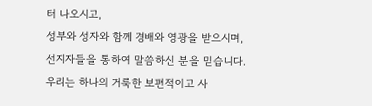터 나오시고,
성부와 성자와 함께 경배와 영광을 받으시며,
선지자들을 통하여 말씀하신 분을 믿습니다.
우리는 하나의 거룩한 보편적이고 사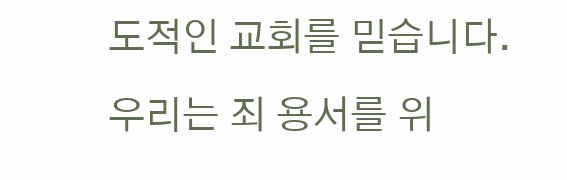도적인 교회를 믿습니다.
우리는 죄 용서를 위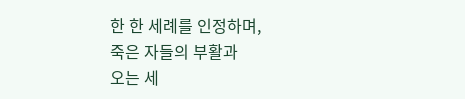한 한 세례를 인정하며,
죽은 자들의 부활과
오는 세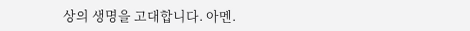상의 생명을 고대합니다. 아멘.